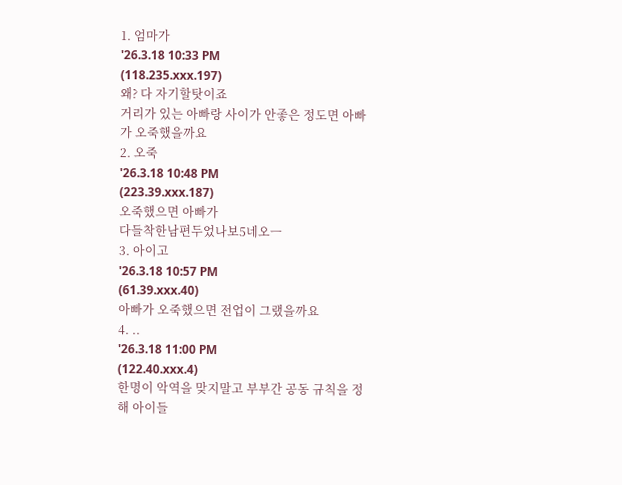1. 엄마가
'26.3.18 10:33 PM
(118.235.xxx.197)
왜? 다 자기할탓이죠
거리가 있는 아빠랑 사이가 안좋은 정도면 아빠가 오죽했을까요
2. 오죽
'26.3.18 10:48 PM
(223.39.xxx.187)
오죽했으면 아빠가
다들착한남편두었나보5네오ㅡ
3. 아이고
'26.3.18 10:57 PM
(61.39.xxx.40)
아빠가 오죽했으면 전업이 그랬을까요
4. ..
'26.3.18 11:00 PM
(122.40.xxx.4)
한명이 악역을 맞지말고 부부간 공동 규칙을 정해 아이들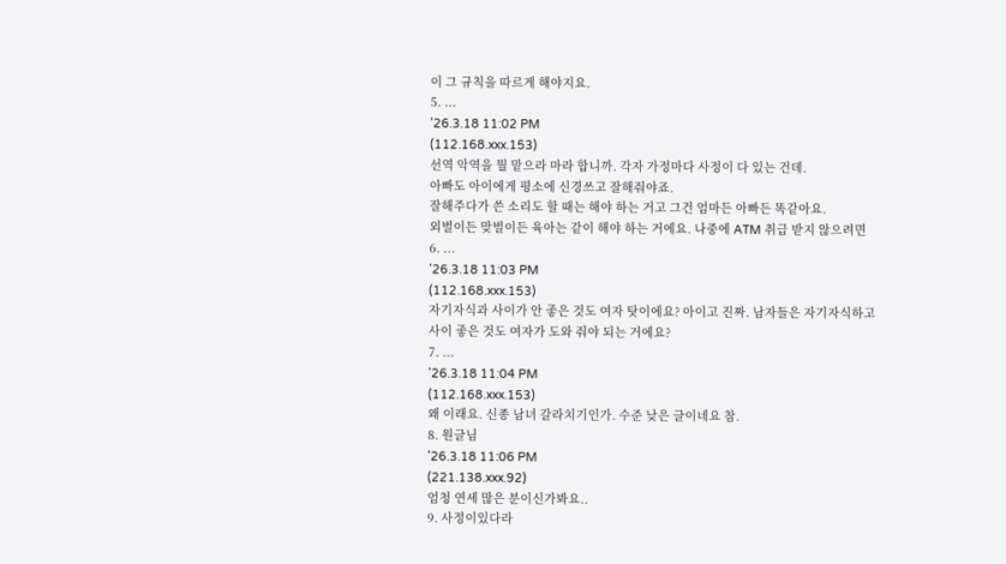이 그 규칙을 따르게 해야지요.
5. ...
'26.3.18 11:02 PM
(112.168.xxx.153)
선역 악역을 뭘 맡으라 마라 합니까. 각자 가정마다 사정이 다 있는 건데.
아빠도 아이에게 평소에 신경쓰고 잘해줘야죠.
잘해주다가 쓴 소리도 할 때는 해야 하는 거고 그건 엄마든 아빠든 똑같아요.
외벌이든 맞벌이든 육아는 같이 해야 하는 거에요. 나중에 ATM 취급 받지 않으려면
6. ...
'26.3.18 11:03 PM
(112.168.xxx.153)
자기자식과 사이가 안 좋은 것도 여자 탓이에요? 아이고 진짜. 남자들은 자기자식하고 사이 좋은 것도 여자가 도와 줘야 되는 거에요?
7. ...
'26.3.18 11:04 PM
(112.168.xxx.153)
왜 이래요. 신종 남녀 갈라치기인가. 수준 낮은 글이네요 참.
8. 원글님
'26.3.18 11:06 PM
(221.138.xxx.92)
엄청 연세 많은 분이신가봐요..
9. 사정이있다라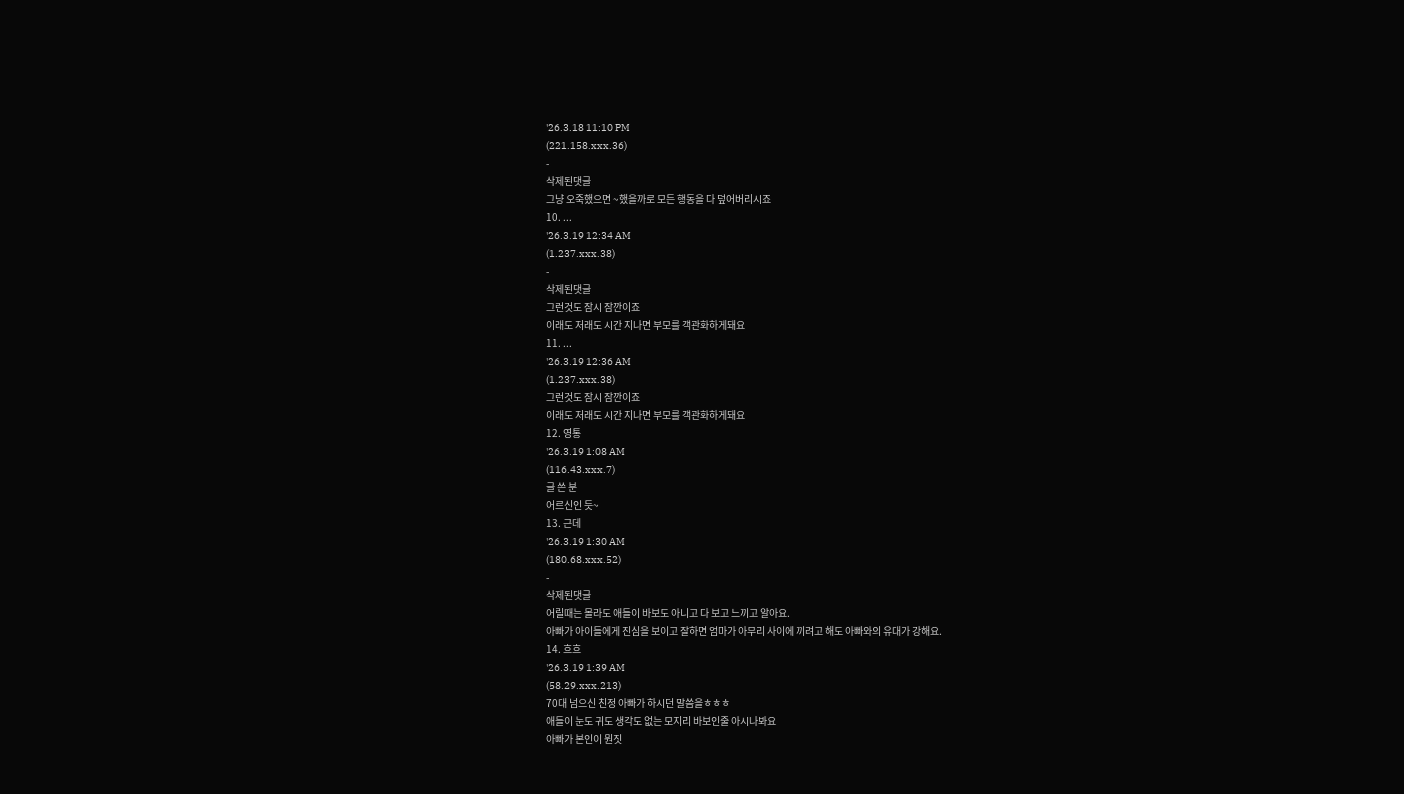'26.3.18 11:10 PM
(221.158.xxx.36)
-
삭제된댓글
그냥 오죽했으면 ~했을까로 모든 행동을 다 덮어버리시죠
10. ...
'26.3.19 12:34 AM
(1.237.xxx.38)
-
삭제된댓글
그런것도 잠시 잠깐이죠
이래도 저래도 시간 지나면 부모를 객관화하게돼요
11. ...
'26.3.19 12:36 AM
(1.237.xxx.38)
그런것도 잠시 잠깐이죠
이래도 저래도 시간 지나면 부모를 객관화하게돼요
12. 영통
'26.3.19 1:08 AM
(116.43.xxx.7)
글 쓴 분
어르신인 듯~
13. 근데
'26.3.19 1:30 AM
(180.68.xxx.52)
-
삭제된댓글
어릴때는 몰라도 애들이 바보도 아니고 다 보고 느끼고 알아요.
아빠가 아이들에게 진심을 보이고 잘하면 엄마가 아무리 사이에 끼려고 해도 아빠와의 유대가 강해요.
14. 흐흐
'26.3.19 1:39 AM
(58.29.xxx.213)
70대 넘으신 친정 아빠가 하시던 말씀을ㅎㅎㅎ
애들이 눈도 귀도 생각도 없는 모지리 바보인줄 아시나봐요
아빠가 본인이 뭔짓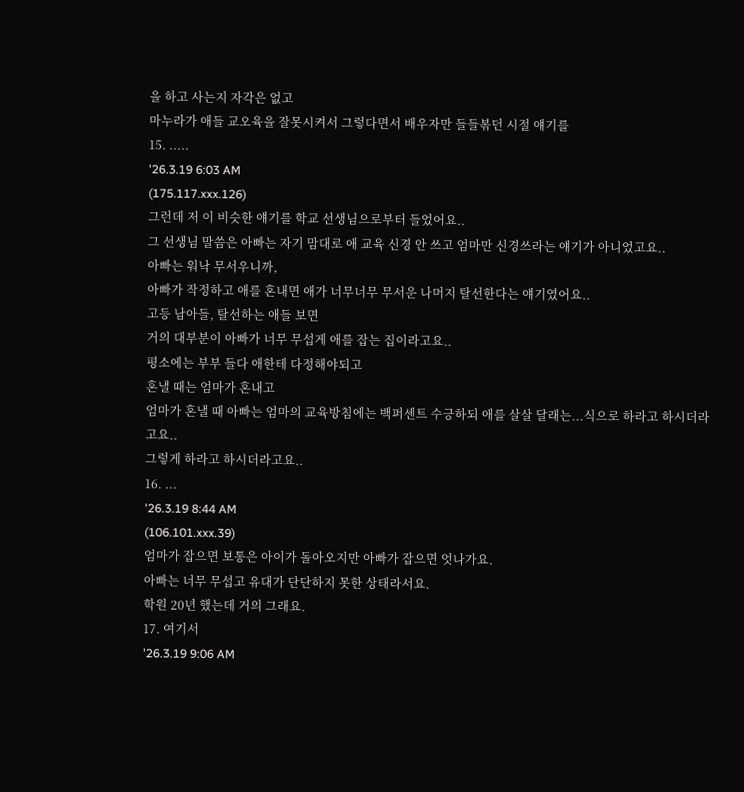을 하고 사는지 자각은 없고
마누라가 애들 교오육을 잘못시켜서 그렇다면서 배우자만 들들볶던 시절 얘기를
15. .....
'26.3.19 6:03 AM
(175.117.xxx.126)
그런데 저 이 비슷한 얘기를 학교 선생님으로부터 들었어요..
그 선생님 말씀은 아빠는 자기 맘대로 애 교육 신경 안 쓰고 엄마만 신경쓰라는 얘기가 아니었고요..
아빠는 워낙 무서우니까,
아빠가 작정하고 애를 혼내면 애가 너무너무 무서운 나머지 탈선한다는 얘기였어요..
고등 남아들, 탈선하는 애들 보면
거의 대부분이 아빠가 너무 무섭게 애를 잡는 집이라고요..
평소에는 부부 들다 애한테 다정해야되고
혼낼 때는 엄마가 혼내고
엄마가 혼낼 때 아빠는 엄마의 교육방침에는 백퍼센트 수긍하되 애를 살살 달래는...식으로 하라고 하시더라고요..
그렇게 하라고 하시더라고요..
16. ...
'26.3.19 8:44 AM
(106.101.xxx.39)
엄마가 잡으면 보통은 아이가 돌아오지만 아빠가 잡으면 엇나가요.
아빠는 너무 무섭고 유대가 단단하지 못한 상태라서요.
학원 20년 했는데 거의 그래요.
17. 여기서
'26.3.19 9:06 AM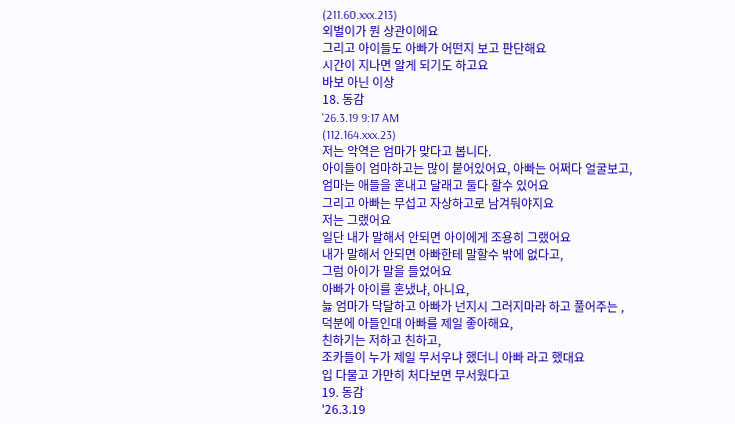(211.60.xxx.213)
외벌이가 뭔 상관이에요
그리고 아이들도 아빠가 어떤지 보고 판단해요
시간이 지나면 알게 되기도 하고요
바보 아닌 이상
18. 동감
'26.3.19 9:17 AM
(112.164.xxx.23)
저는 악역은 엄마가 맞다고 봅니다.
아이들이 엄마하고는 많이 붙어있어요, 아빠는 어쩌다 얼굴보고,
엄마는 애들을 혼내고 달래고 둘다 할수 있어요
그리고 아빠는 무섭고 자상하고로 남겨둬야지요
저는 그랬어요
일단 내가 말해서 안되면 아이에게 조용히 그랬어요
내가 말해서 안되면 아빠한테 말할수 밖에 없다고,
그럼 아이가 말을 들었어요
아빠가 아이를 혼냈냐, 아니요,
늟 엄마가 닥달하고 아빠가 넌지시 그러지마라 하고 풀어주는 ,
덕분에 아들인대 아빠를 제일 좋아해요,
친하기는 저하고 친하고,
조카들이 누가 제일 무서우냐 했더니 아빠 라고 했대요
입 다물고 가만히 처다보면 무서웠다고
19. 동감
'26.3.19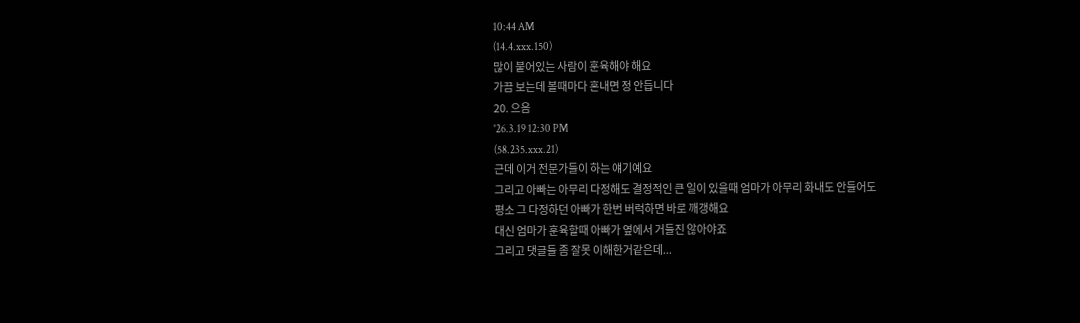10:44 AM
(14.4.xxx.150)
많이 붙어있는 사람이 훈육해야 해요
가끔 보는데 볼때마다 혼내면 정 안듭니다
20. 으음
'26.3.19 12:30 PM
(58.235.xxx.21)
근데 이거 전문가들이 하는 얘기예요
그리고 아빠는 아무리 다정해도 결정적인 큰 일이 있을때 엄마가 아무리 화내도 안들어도
평소 그 다정하던 아빠가 한번 버럭하면 바로 깨갱해요
대신 엄마가 훈육할때 아빠가 옆에서 거들진 않아야죠
그리고 댓글들 좀 잘못 이해한거같은데...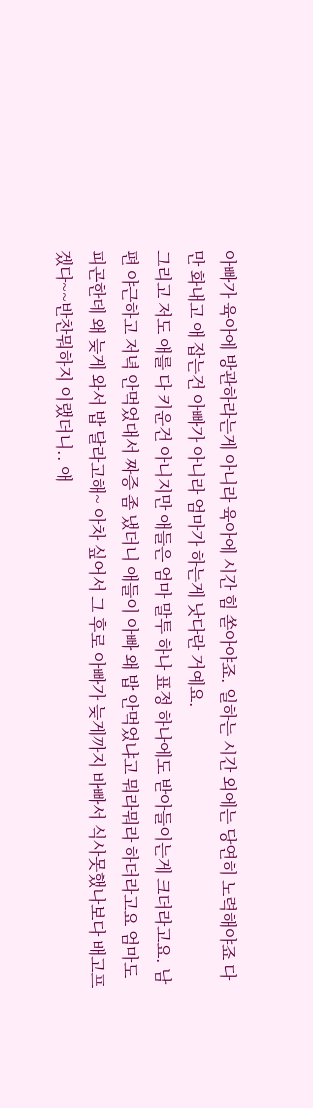아빠가 육아에 방관하라는게 아니라 육아에 시간 힘 쏟아야죠. 일하는 시간 외에는 당연히 노력해야죠 다만 화내고 애 잡는건 아빠가 아니라 엄마가 하는게 낫다란 거예요.
그리고 저도 애를 다 키운건 아니지만 애들은 엄마 말투 하나 표정 하나에도 받아들이는게 크더라고요. 남편 야근하고 저녁 안먹었대서 짜증 좀 냈더니 애들이 아빠 왜 밥 안먹었냐고 뭐라뭐라 하더라고요 엄마도 피곤한데 왜 늦게 와서 밥 달라고해~ 아차 싶어서 그 후로 아빠가 늦게까지 바빠서 식사못했나보다 배고프겠다~~반찬뭐하지 이랬더니.. 애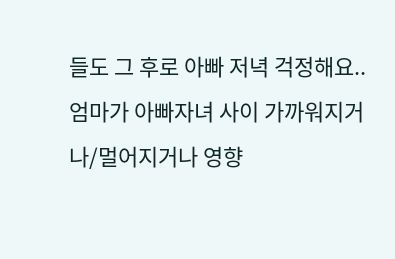들도 그 후로 아빠 저녁 걱정해요.. 엄마가 아빠자녀 사이 가까워지거나/멀어지거나 영향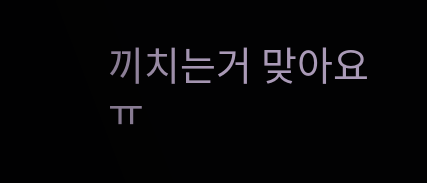끼치는거 맞아요ㅠ